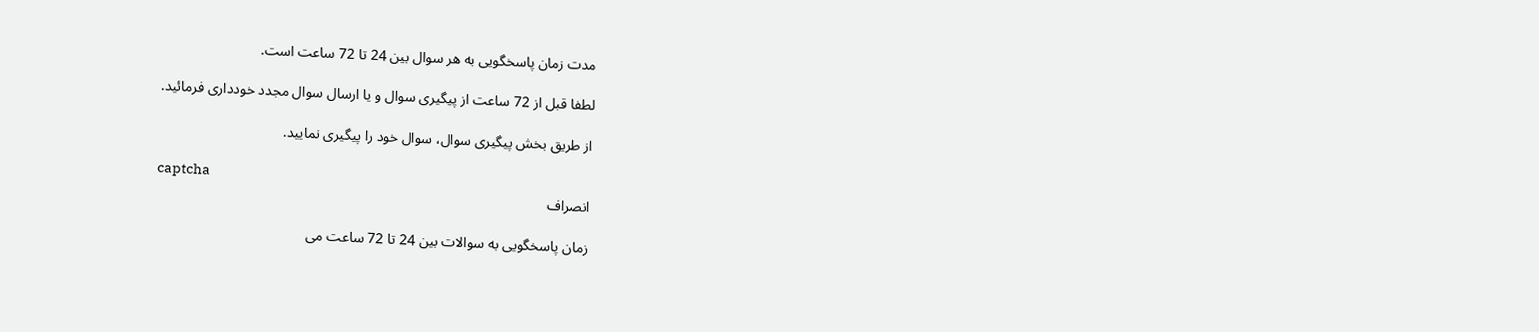مدت زمان پاسخگویی به هر سوال بین 24 تا 72 ساعت است.

لطفا قبل از 72 ساعت از پیگیری سوال و یا ارسال سوال مجدد خودداری فرمائید.

از طریق بخش پیگیری سوال، سوال خود را پیگیری نمایید.

captcha
انصراف

زمان پاسخگویی به سوالات بین 24 تا 72 ساعت می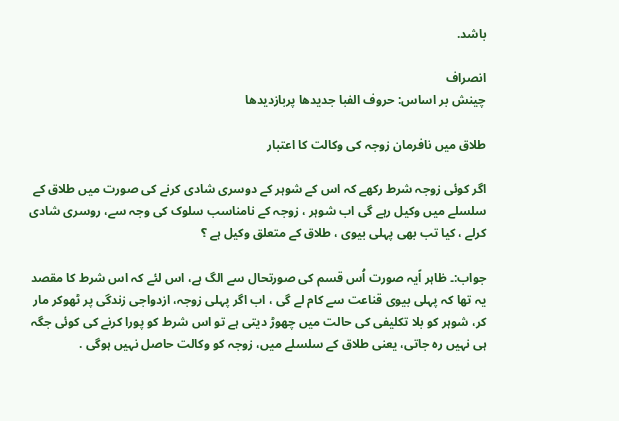باشد.

انصراف
چینش بر اساس: حروف الفبا جدیدها پربازدیدها

طلاق میں نافرمان زوجہ کی وکالت کا اعتبار

اگر کوئی زوجہ شرط رکھے کہ اس کے شوہر کے دوسری شادی کرنے کی صورت میں طلاق کے سلسلے میں وکیل رہے گی اب شوہر ، زوجہ کے نامناسب سلوک کی وجہ سے، روسری شادی کرلے ، کیا تب بھی پہلی بیوی ، طلاق کے متعلق وکیل ہے ؟

جواب:۔ ظاہر اًیہ صورت اُس قسم کی صورتحال سے الگ ہے، اس لئے کہ اس شرط کا مقصد یہ تھا کہ پہلی بیوی قناعت سے کام لے گی ، اب اگر پہلی زوجہ، ازدواجی زندگی پر ٹھوکر مار کر، شوہر کو بلا تکلیفی کی حالت میں چھوڑ دیتی ہے تو اس شرط کو پورا کرنے کی کوئی جگہ ہی نہیں رہ جاتی، یعنی طلاق کے سلسلے میں، زوجہ کو وکالت حاصل نہیں ہوگی .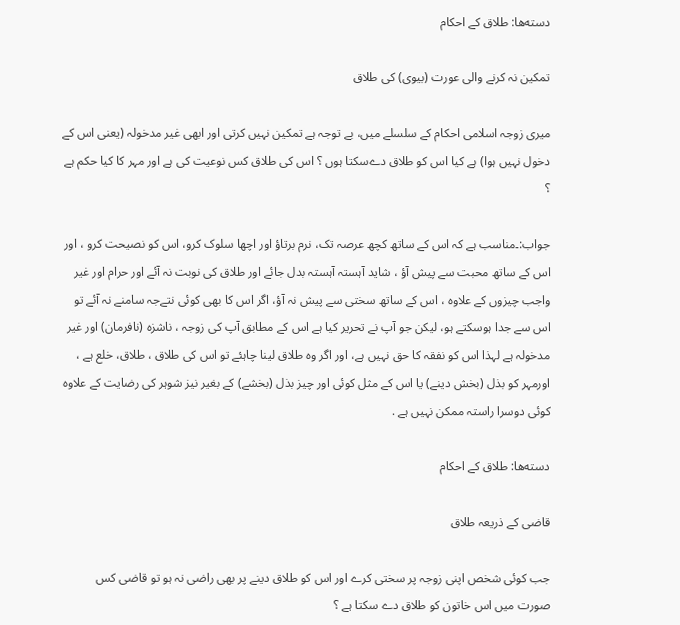دسته‌ها: طلاق کے احکام

تمکین نہ کرنے والی عورت (بیوی) کی طلاق

میری زوجہ اسلامی احکام کے سلسلے میں، بے توجہ ہے تمکین نہیں کرتی اور ابھی غیر مدخولہ (یعنی اس کے دخول نہیں ہوا) ہے کیا اس کو طلاق دےسکتا ہوں ؟ اس کی طلاق کس نوعیت کی ہے اور مہر کا کیا حکم ہے ؟

جواب:۔مناسب ہے کہ اس کے ساتھ کچھ عرصہ تک، نرم برتاؤ اور اچھا سلوک کرو، اس کو نصیحت کرو ، اور اس کے ساتھ محبت سے پیش آؤ ، شاید آہستہ آہستہ بدل جائے اور طلاق کی نوبت نہ آئے اور حرام اور غیر واجب چیزوں کے علاوہ ، اس کے ساتھ سختی سے پیش نہ آؤ، اگر اس کا بھی کوئی نتےجہ سامنے نہ آئے تو اس سے جدا ہوسکتے ہو، لیکن جو آپ نے تحریر کیا ہے اس کے مطابق آپ کی زوجہ ، ناشزہ (نافرمان) اور غیر مدخولہ ہے لہذا اس کو نفقہ کا حق نہیں ہے، اور اگر وہ طلاق لینا چاہئے تو اس کی طلاق ، طلاق، خلع ہے ، اورمہر کو بذل (بخش دینے) یا اس کے مثل کوئی اور چیز بذل (بخشے) کے بغیر نیز شوہر کی رضایت کے علاوہ کوئی دوسرا راستہ ممکن نہیں ہے .

دسته‌ها: طلاق کے احکام

قاضی کے ذریعہ طلاق

جب کوئی شخص اپنی زوجہ پر سختی کرے اور اس کو طلاق دینے پر بھی راضی نہ ہو تو قاضی کس صورت میں اس خاتون کو طلاق دے سکتا ہے ؟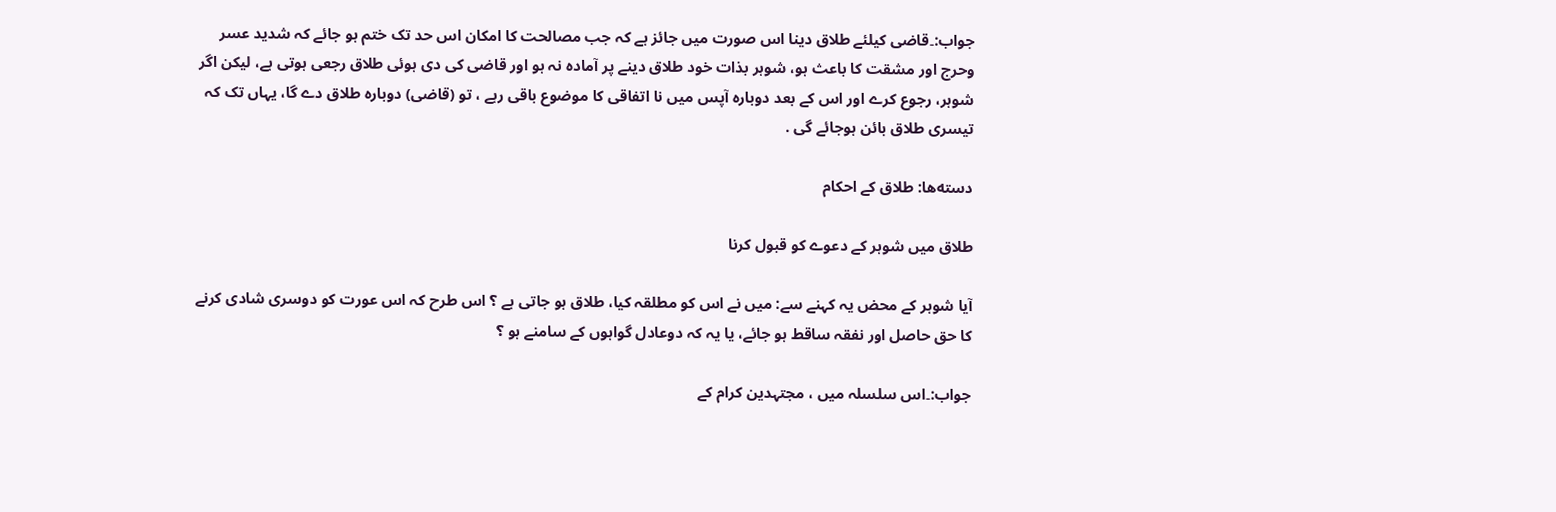جواب:۔قاضی کیلئے طلاق دینا اس صورت میں جائز ہے کہ جب مصالحت کا امکان اس حد تک ختم ہو جائے کہ شدید عسر وحرج اور مشقت کا باعث ہو، شوہر بذات خود طلاق دینے پر آمادہ نہ ہو اور قاضی کی دی ہوئی طلاق رجعی ہوتی ہے، لیکن اگر شوہر، رجوع کرے اور اس کے بعد دوبارہ آپس میں نا اتفاقی کا موضوع باقی رہے ، تو (قاضی) دوبارہ طلاق دے گا، یہاں تک کہ تیسری طلاق بائن ہوجائے گی .

دسته‌ها: طلاق کے احکام

طلاق میں شوہر کے دعوے کو قبول کرنا

آیا شوہر کے محض یہ کہنے سے: میں نے اس کو مطلقہ کیا، طلاق ہو جاتی ہے ؟ اس طرح کہ اس عورت کو دوسری شادی کرنے کا حق حاصل اور نفقہ ساقط ہو جائے، یا یہ کہ دوعادل گواہوں کے سامنے ہو ؟

جواب:۔اس سلسلہ میں ، مجتہدین کرام کے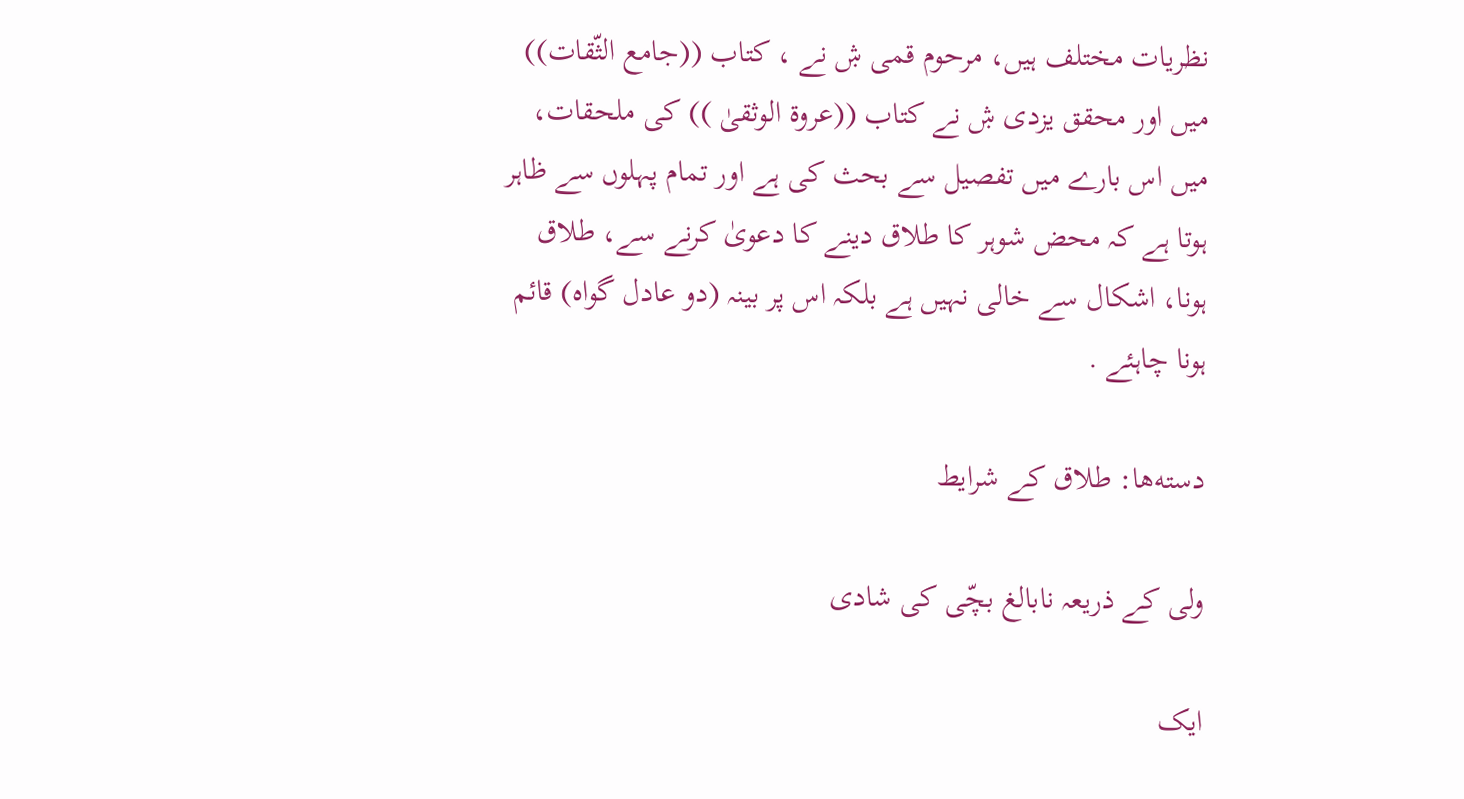نظریات مختلف ہیں، مرحوم قمی ۺ نے ، کتاب ((جامع الثّقات)) میں اور محقق یزدی ۺ نے کتاب ((عروة الوثقیٰ )) کی ملحقات، میں اس بارے میں تفصیل سے بحث کی ہے اور تمام پہلوں سے ظاہر ہوتا ہے کہ محض شوہر کا طلاق دینے کا دعویٰ کرنے سے، طلاق ہونا، اشکال سے خالی نہیں ہے بلکہ اس پر بینہ (دو عادل گواہ) قائم ہونا چاہئے .

دسته‌ها: طلاق کے شرایط

ولی کے ذریعہ نابالغ بچّی کی شادی

ایک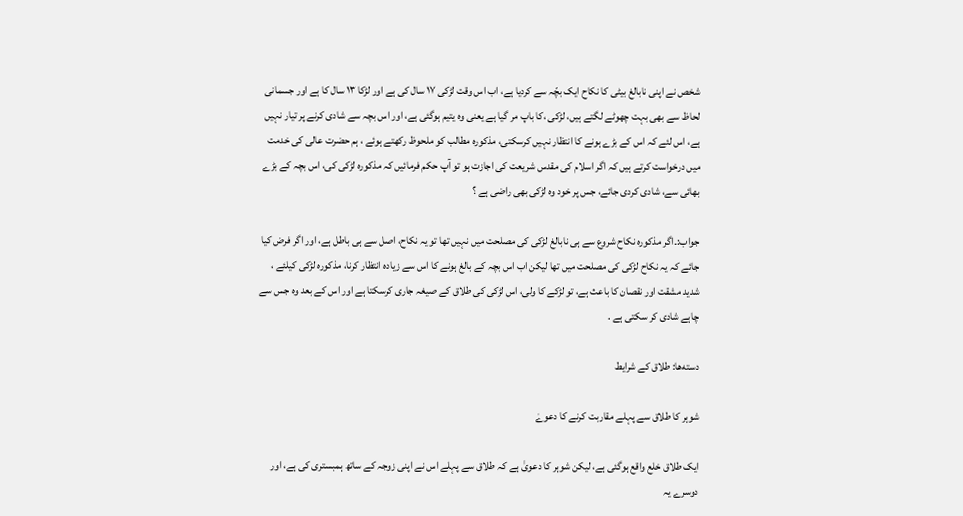شخص نے اپنی نابالغ بیٹی کا نکاح ایک بچّہ سے کردیا ہے، اب اس وقت لڑکی ۱۷ سال کی ہے اور لڑکا ۱۳ سال کا ہے اور جسمانی لحاظ سے بھی بہت چھوٹے لگتے ہیں، لڑکی ،کا باپ مر گیا ہے یعنی وہ یتیم ہوگئی ہے، اور اس بچہ سے شادی کرنے پر تیار نہیں ہے، اس لئے کہ اس کے بڑے ہونے کا انتظار نہیں کرسکتی، مذکورہ مطالب کو ملحوظ رکھتے ہوئے ، ہم حضرت عالی کی خدمت میں درخواست کرتے ہیں کہ اگر اسلام کی مقدس شریعت کی اجازت ہو تو آپ حکم فرمائیں کہ مذکورہ لڑکی کی، اس بچہ کے بڑے بھائی سے، شادی کردی جائے، جس پر خود وہ لڑکی بھی راضی ہے ؟

جواب:۔اگر مذکورہ نکاح شروع سے ہی نابالغ لڑکی کی مصلحت میں نہیں تھا تو یہ نکاح، اصل سے ہی باطل ہے، اور اگر فرض کیا جائے کہ یہ نکاح لڑکی کی مصلحت میں تھا لیکن اب اس بچہ کے بالغ ہونے کا اس سے زیادہ انتظار کرنا، مذکورہ لڑکی کیلئے ، شدید مشقت اور نقصان کا باعث ہے، تو لڑکے کا ولی، اس لڑکی کی طلاق کے صیغہ جاری کرسکتا ہے اور اس کے بعد وہ جس سے چاہے شادی کر سکتی ہے .

دسته‌ها: طلاق کے شرایط

شوہر کا طلاق سے پہلے مقاربت کرنے کا دعوےٰ

ایک طلاق خلع واقع ہوگئی ہے، لیکن شوہر کا دعویٰ ہے کہ طلاق سے پہلے اس نے اپنی زوجہ کے ساتھ ہمبستری کی ہے، اور دوسرے یہ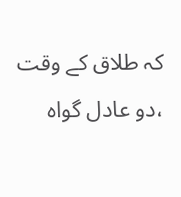کہ طلاق کے وقت ،دو عادل گواہ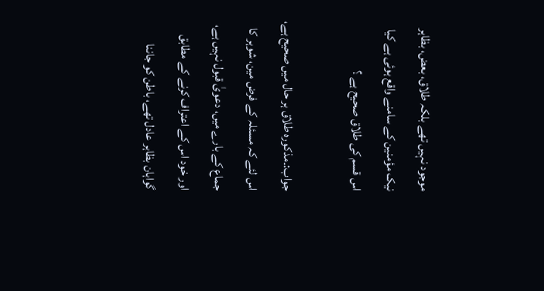موجود نہیں تھے بلکہ طلاق، بعض، بظاہر نیک مؤمنین کے سامنے واقع ہوئی ہے کیا اس قسم کی طلاق صحیح ہے ؟

جواب:۔مذکورہ طلاق ہر حال میں صحیح ہے، اس لئے کہ مسئلہ کے فرض مین، شوہر کا جماع کے بارے میں، دعویٰ قبول نہیں ہے، اور خود اس کے اعتراف کرنے کے مطابق گواہان بظاہر عادل تھے، باطن کو جاننا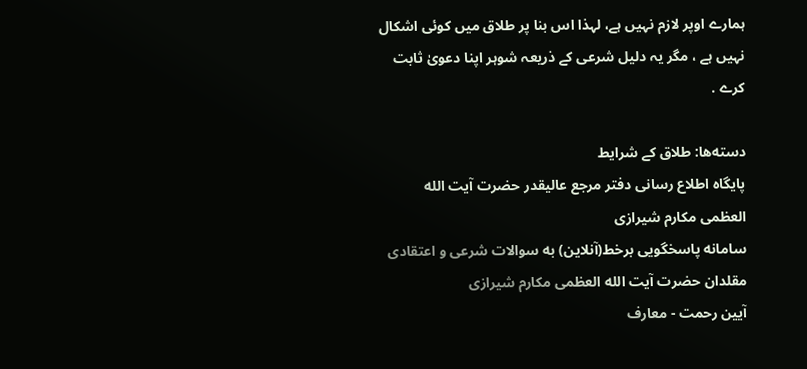ہمارے اوپر لازم نہیں ہے، لہذا اس بنا پر طلاق میں کوئی اشکال نہیں ہے ، مگر یہ دلیل شرعی کے ذریعہ شوہر اپنا دعویٰ ثابت کرے .

دسته‌ها: طلاق کے شرایط
پایگاه اطلاع رسانی دفتر مرجع عالیقدر حضرت آیت الله العظمی مکارم شیرازی
سامانه پاسخگویی برخط(آنلاین) به سوالات شرعی و اعتقادی مقلدان حضرت آیت الله العظمی مکارم شیرازی
آیین رحمت - معارف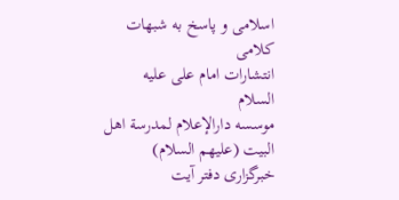اسلامی و پاسخ به شبهات کلامی
انتشارات امام علی علیه السلام
موسسه دارالإعلام لمدرسة اهل البیت (علیهم السلام)
خبرگزاری دفتر آیت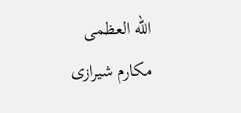الله العظمی مکارم شیرازی